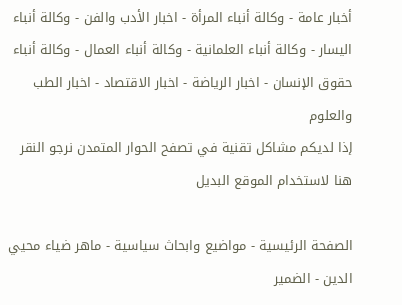أخبار عامة - وكالة أنباء المرأة - اخبار الأدب والفن - وكالة أنباء اليسار - وكالة أنباء العلمانية - وكالة أنباء العمال - وكالة أنباء حقوق الإنسان - اخبار الرياضة - اخبار الاقتصاد - اخبار الطب والعلوم
إذا لديكم مشاكل تقنية في تصفح الحوار المتمدن نرجو النقر هنا لاستخدام الموقع البديل

الصفحة الرئيسية - مواضيع وابحاث سياسية - ماهر ضياء محيي الدين - الضمير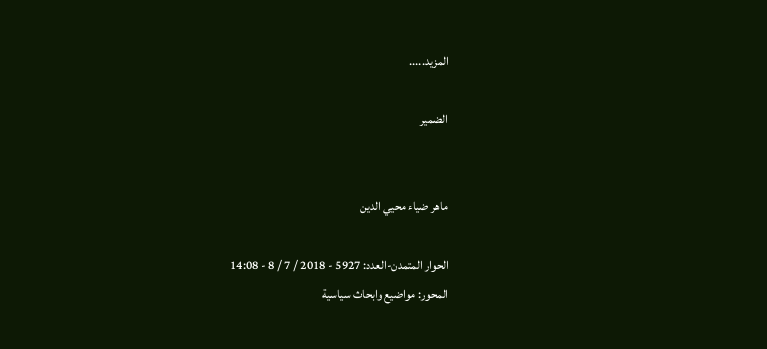المزيد.....

الضمير


ماهر ضياء محيي الدين

الحوار المتمدن-العدد: 5927 - 2018 / 7 / 8 - 14:08
المحور: مواضيع وابحاث سياسية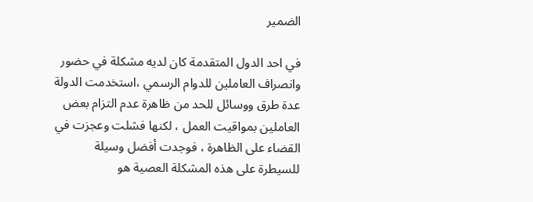الضمير

في احد الدول المتقدمة كان لديه مشكلة في حضور وانصراف العاملين للدوام الرسمي ،استخدمت الدولة عدة طرق ووسائل للحد من ظاهرة عدم التزام بعض العاملين بمواقيت العمل ، لكنها فشلت وعجزت في القضاء على الظاهرة ، فوجدت أفضل وسيلة للسيطرة على هذه المشكلة العصية هو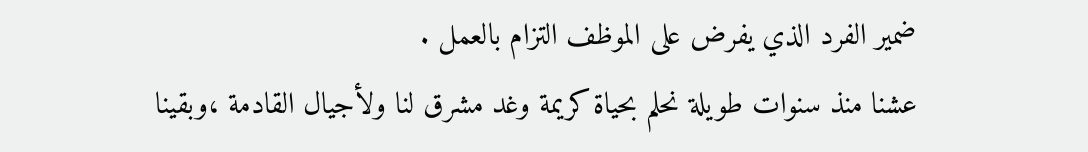ضمير الفرد الذي يفرض على الموظف التزام بالعمل .
عشنا منذ سنوات طويلة نحلم بحياة كريمة وغد مشرق لنا ولأجيال القادمة ،وبقينا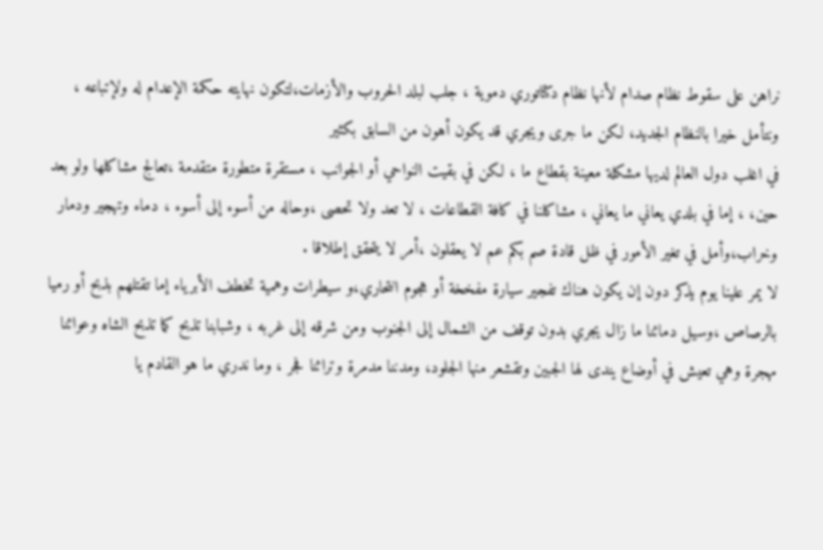نراهن على سقوط نظام صدام لأنها نظام دكتاتوري دموية ، جلب لبلد الحروب والأزمات،لتكون نهايته حكمة الإعدام له ولإتباعه ، ونتأمل خيرا بالنظام الجديد، لكن ما جرى ويجري قد يكون أهون من السابق بكثير
في اغلب دول العالم لديها مشكلة معينة بقطاع ما ، لكن في بقيت النواحي أو الجوانب ، مستقرة متطورة متقدمة ،تعالج مشاكلها ولو بعد حين، ، إما في بلدي يعاني ما يعاني ، مشاكلنا في كافة القطاعات ، لا تعد ولا تحصى ،وحاله من أسوء إلى أسوء ، دماء وتهجير ودمار وخراب،وأمل في تغير الأمور في ظل قادة صم بكم عم لا يعقلون ،أمر لا يتحقق إطلاقا .
لا يمر علينا يوم يذكر دون إن يكون هناك تفجير سيارة مفخخة أو هجوم انتحاري،و سيطرات وهمية تخطف الأبرياء إما تقتلهم بذبح أو رميا بالرصاص ،وسيل دمائنا ما زال يجري بدون توقف من الشمال إلى الجنوب ومن شرقه إلى غربه ، وشبابنا تذبح كما تذبح الشاه وعوائنا مهجرة وهي تعيش في أوضاع يندى لها الجبين وتقشعر منها الجلود، ومدننا مدمرة وتراثنا فجر ، وما ندري ما هو القادم يا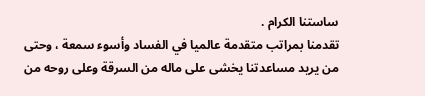ساستنا الكرام .
تقدمنا بمراتب متقدمة عالميا في الفساد وأسوء سمعة ، وحتى من يريد مساعدتنا يخشى على ماله من السرقة وعلى روحه من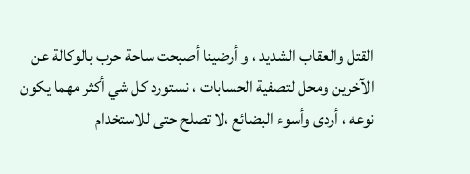القتل والعقاب الشديد ، و أرضينا أصبحت ساحة حرب بالوكالة عن الآخرين ومحل لتصفية الحسابات ، نستورد كل شي أكثر مهما يكون نوعه ، أردى وأسوء البضائع ،لا تصلح حتى للاستخدام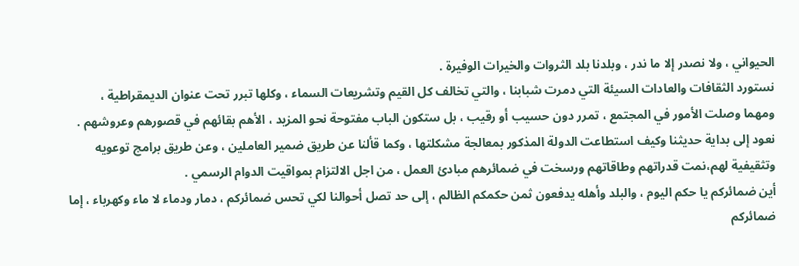الحيواني ، ولا نصدر إلا ما ندر ، وبلدنا بلد الثروات والخيرات الوفيرة .
نستورد الثقافات والعادات السيئة التي دمرت شبابنا ، والتي تخالف كل القيم وتشريعات السماء ، وكلها تبرر تحت عنوان الديمقراطية ، ومهما وصلت الأمور في المجتمع ، تمرر دون حسيب أو رقيب ، بل ستكون الباب مفتوحة نحو المزيد ، الأهم بقائهم في قصورهم وعروشهم .
نعود إلى بداية حديثنا وكيف استطاعت الدولة المذكور بمعالجة مشكلتها ، وكما قألنا عن طريق ضمير العاملين ، وعن طريق برامج توعويه وتثقيفية لهم،نمت قدراتهم وطاقاتهم ورسخت في ضمائرهم مبادئ العمل ، من اجل الالتزام بمواقيت الدوام الرسمي .
أين ضمائركم يا حكم اليوم ، والبلد وأهله يدفعون ثمن حكمكم الظالم ، إلى حد تصل أحوالنا لكي تحس ضمائركم ، دمار ودماء لا ماء وكهرباء ، إما ضمائركم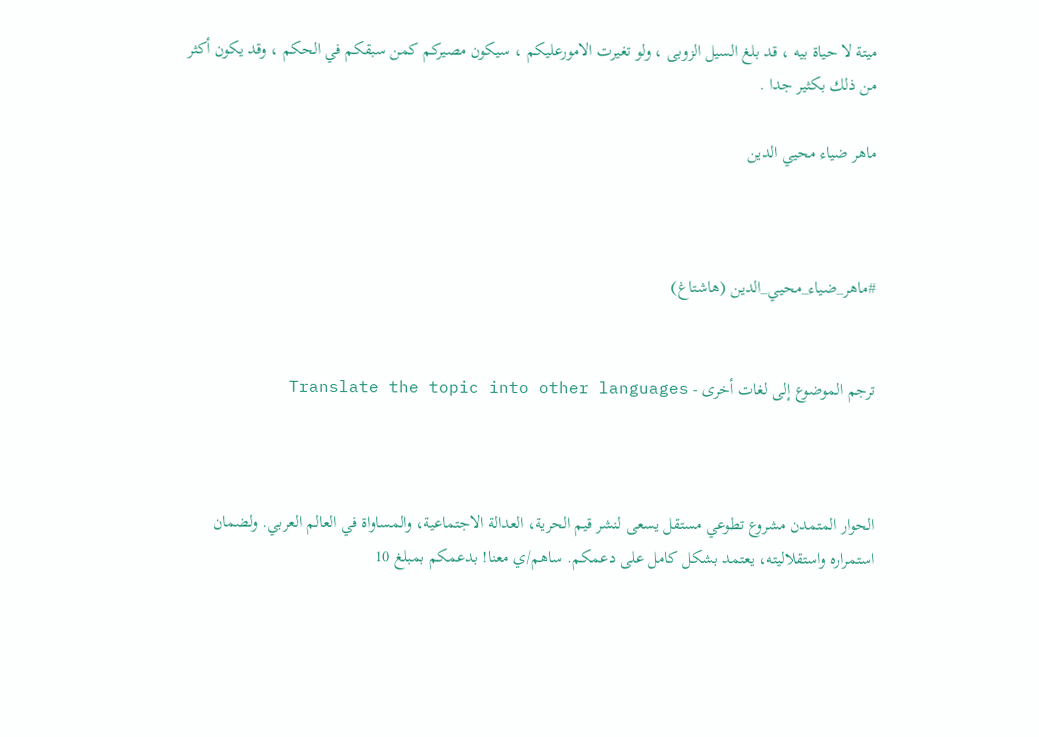ميتة لا حياة بيه ، قد بلغ السيل الزوبى ، ولو تغيرت الامورعليكم ، سيكون مصيركم كمن سبقكم في الحكم ، وقد يكون أكثر من ذلك بكثير جدا .

ماهر ضياء محيي الدين



#ماهر_ضياء_محيي_الدين (هاشتاغ)


ترجم الموضوع إلى لغات أخرى - Translate the topic into other languages



الحوار المتمدن مشروع تطوعي مستقل يسعى لنشر قيم الحرية، العدالة الاجتماعية، والمساواة في العالم العربي. ولضمان استمراره واستقلاليته، يعتمد بشكل كامل على دعمكم. ساهم/ي معنا! بدعمكم بمبلغ 10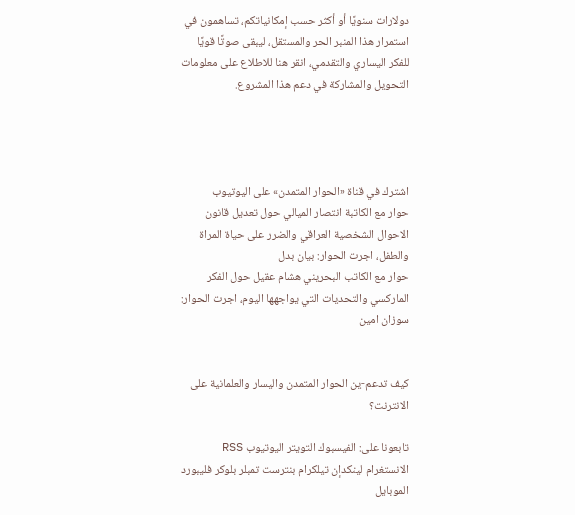دولارات سنويًا أو أكثر حسب إمكانياتكم، تساهمون في استمرار هذا المنبر الحر والمستقل، ليبقى صوتًا قويًا للفكر اليساري والتقدمي، انقر هنا للاطلاع على معلومات التحويل والمشاركة في دعم هذا المشروع.




اشترك في قناة «الحوار المتمدن» على اليوتيوب
حوار مع الكاتبة انتصار الميالي حول تعديل قانون الاحوال الشخصية العراقي والضرر على حياة المراة والطفل، اجرت الحوار: بيان بدل
حوار مع الكاتب البحريني هشام عقيل حول الفكر الماركسي والتحديات التي يواجهها اليوم، اجرت الحوار: سوزان امين


كيف تدعم-ين الحوار المتمدن واليسار والعلمانية على الانترنت؟

تابعونا على: الفيسبوك التويتر اليوتيوب RSS الانستغرام لينكدإن تيلكرام بنترست تمبلر بلوكر فليبورد الموبايل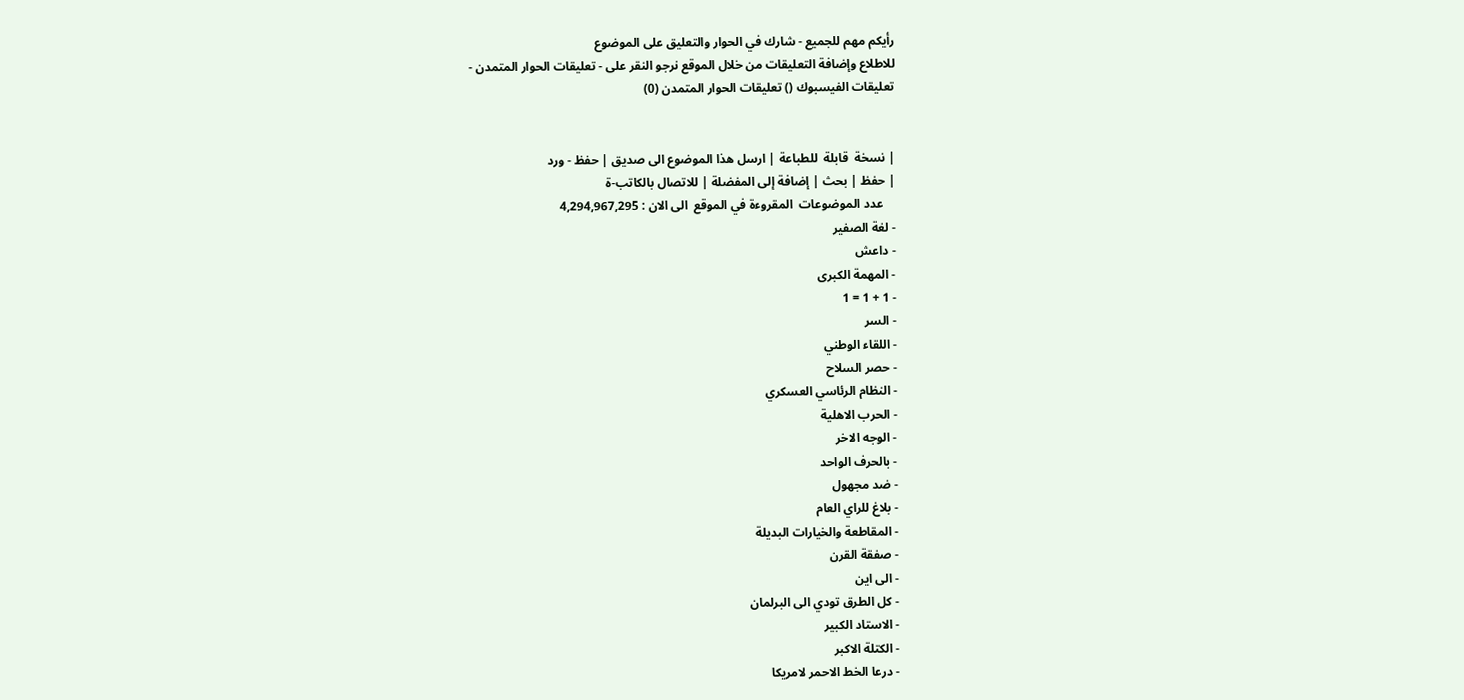رأيكم مهم للجميع - شارك في الحوار والتعليق على الموضوع
للاطلاع وإضافة التعليقات من خلال الموقع نرجو النقر على - تعليقات الحوار المتمدن -
تعليقات الفيسبوك () تعليقات الحوار المتمدن (0)


| نسخة  قابلة  للطباعة | ارسل هذا الموضوع الى صديق | حفظ - ورد
| حفظ | بحث | إضافة إلى المفضلة | للاتصال بالكاتب-ة
    عدد الموضوعات  المقروءة في الموقع  الى الان : 4,294,967,295
- لغة الصفير
- داعش
- المهمة الكبرى
- 1 + 1 = 1
- السر
- اللقاء الوطني
- حصر السلاح
- النظام الرئاسي العسكري
- الحرب الاهلية
- الوجه الاخر
- بالحرف الواحد
- ضد مجهول
- بلاغ للراي العام
- المقاطعة والخيارات البديلة
- صفقة القرن
- الى اين
- كل الطرق تودي الى البرلمان
- الاستاد الكبير
- الكتلة الاكبر
- درعا الخط الاحمر لامريكا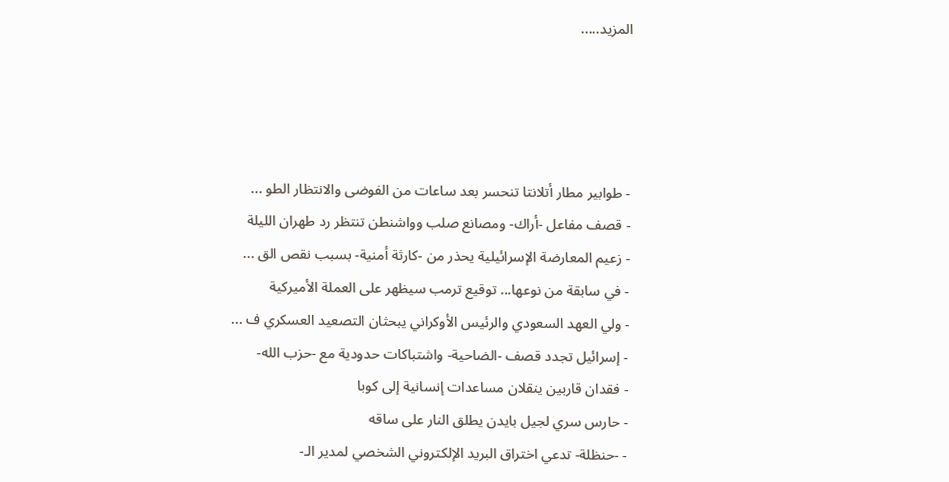المزيد.....




- طوابير مطار أتلانتا تنحسر بعد ساعات من الفوضى والانتظار الطو ...
- قصف مفاعل -أراك- ومصانع صلب وواشنطن تنتظر رد طهران الليلة
- زعيم المعارضة الإسرائيلية يحذر من -كارثة أمنية- بسبب نقص الق ...
- في سابقة من نوعها... توقيع ترمب سيظهر على العملة الأميركية
- ولي العهد السعودي والرئيس الأوكراني يبحثان التصعيد العسكري ف ...
- إسرائيل تجدد قصف -الضاحية- واشتباكات حدودية مع -حزب الله-
- فقدان قاربين ينقلان مساعدات إنسانية إلى كوبا
- حارس سري لجيل بايدن يطلق النار على ساقه
- -حنظلة- تدعي اختراق البريد الإلكتروني الشخصي لمدير الـ-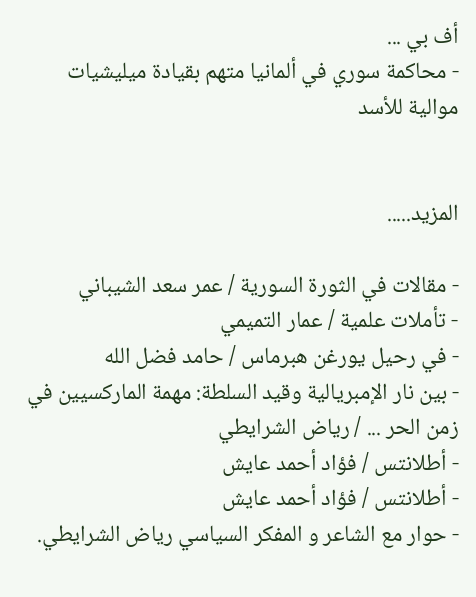أف بي ...
- محاكمة سوري في ألمانيا متهم بقيادة ميليشيات موالية للأسد


المزيد.....

- مقالات في الثورة السورية / عمر سعد الشيباني
- تأملات علمية / عمار التميمي
- في رحيل يورغن هبرماس / حامد فضل الله
- بين نار الإمبريالية وقيد السلطة: مهمة الماركسيين في زمن الحر ... / رياض الشرايطي
- أطلانتس / فؤاد أحمد عايش
- أطلانتس / فؤاد أحمد عايش
- حوار مع الشاعر و المفكر السياسي رياض الشرايطي.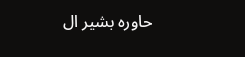حاوره بشير ال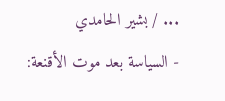... / بشير الحامدي
- السياسة بعد موت الأقنعة: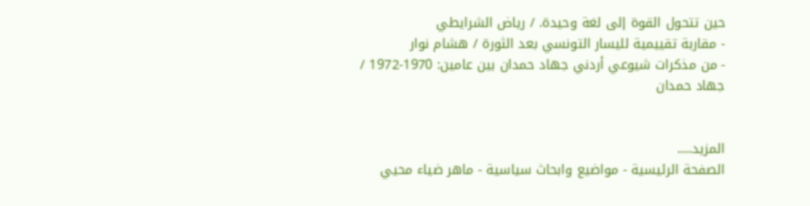حين تتحول القوة إلى لغة وحيدة. / رياض الشرايطي
- مقاربة تقييمية لليسار التونسي بعد الثورة / هشام نوار
- من مذكرات شيوعي أردني جهاد حمدان بين عامين: 1970-1972 / جهاد حمدان


المزيد.....
الصفحة الرئيسية - مواضيع وابحاث سياسية - ماهر ضياء محيي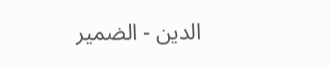الدين - الضمير